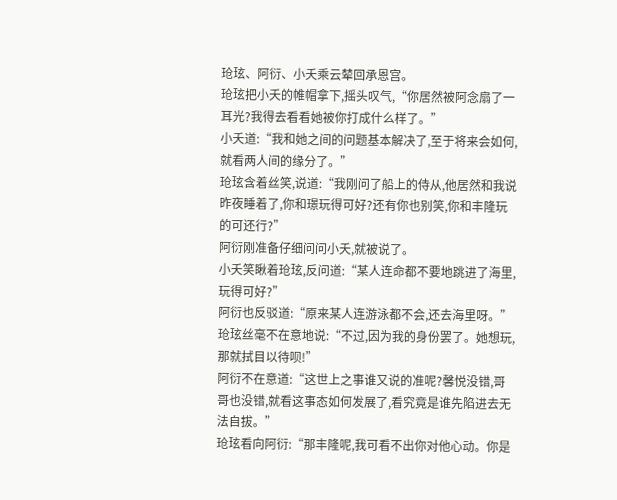玱玹、阿衍、小夭乘云辇回承恩宫。
玱玹把小夭的帷帽拿下,摇头叹气,“你居然被阿念扇了一耳光?我得去看看她被你打成什么样了。”
小夭道:“我和她之间的问题基本解决了,至于将来会如何,就看两人间的缘分了。”
玱玹含着丝笑,说道:“我刚问了船上的侍从,他居然和我说昨夜睡着了,你和璟玩得可好?还有你也别笑,你和丰隆玩的可还行?”
阿衍刚准备仔细问问小夭,就被说了。
小夭笑瞅着玱玹,反问道:“某人连命都不要地跳进了海里,玩得可好?”
阿衍也反驳道:“原来某人连游泳都不会,还去海里呀。”
玱玹丝毫不在意地说:“不过,因为我的身份罢了。她想玩,那就拭目以待呗!”
阿衍不在意道:“这世上之事谁又说的准呢?馨悦没错,哥哥也没错,就看这事态如何发展了,看究竟是谁先陷进去无法自拔。”
玱玹看向阿衍:“那丰隆呢,我可看不出你对他心动。你是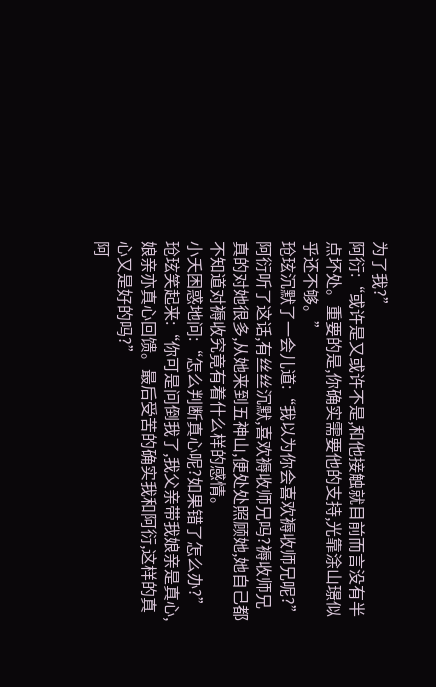为了我?”
阿衍:“或许是又或许不是,和他接触就目前而言没有半点坏处。重要的是,你确实需要他的支持,光靠涂山璟似乎还不够。”
玱玹沉默了一会儿道:“我以为你会喜欢褥收师兄呢?”
阿衍听了这话,有丝丝沉默,喜欢褥收师兄吗?褥收师兄真的对她很多,从她来到五神山,便处处照顾她,她自己都不知道对褥收究竟有着什么样的感情。
小夭困惑地问:“怎么判断真心呢?如果错了怎么办?”
玱玹笑起来:“你可是问倒我了,我父亲带我娘亲是真心,娘亲亦真心回馈。最后受苦的确实我和阿衍,这样的真心又是好的吗?”
阿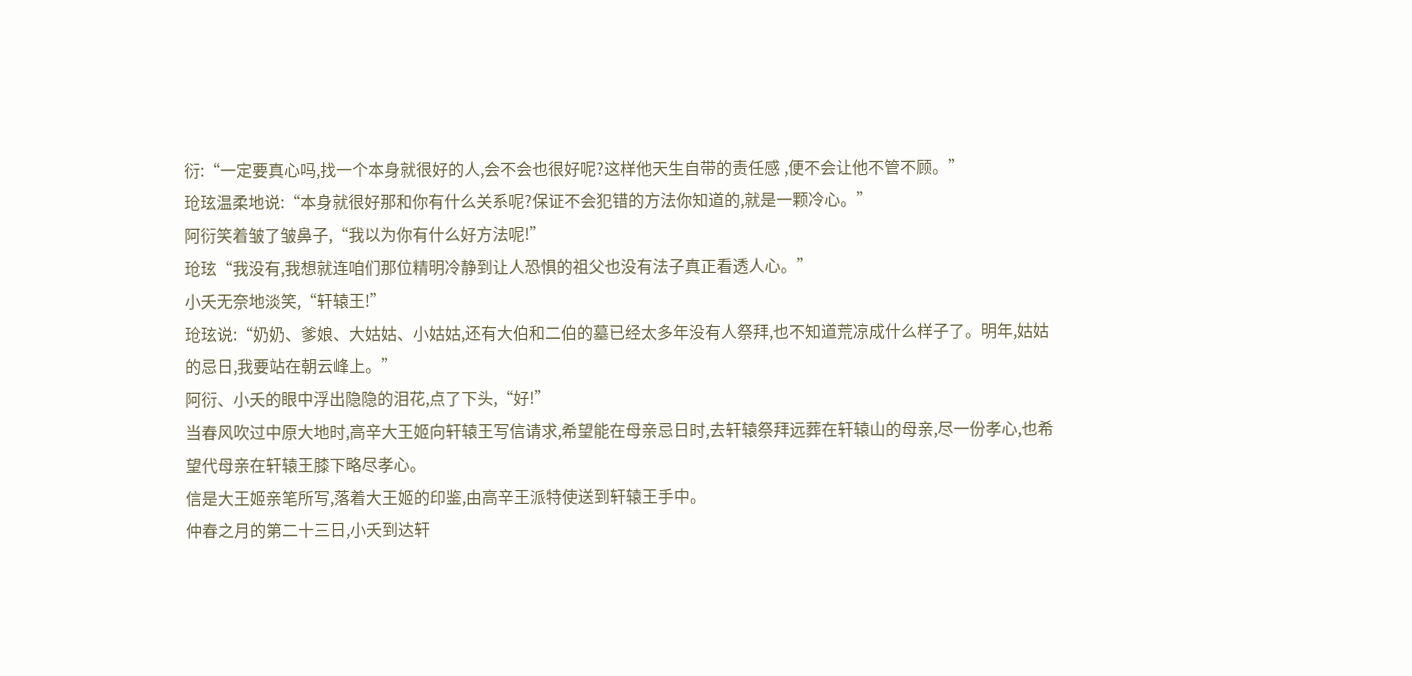衍:“一定要真心吗,找一个本身就很好的人,会不会也很好呢?这样他天生自带的责任感 ,便不会让他不管不顾。”
玱玹温柔地说:“本身就很好那和你有什么关系呢?保证不会犯错的方法你知道的,就是一颗冷心。”
阿衍笑着皱了皱鼻子,“我以为你有什么好方法呢!”
玱玹“我没有,我想就连咱们那位精明冷静到让人恐惧的祖父也没有法子真正看透人心。”
小夭无奈地淡笑,“轩辕王!”
玱玹说:“奶奶、爹娘、大姑姑、小姑姑,还有大伯和二伯的墓已经太多年没有人祭拜,也不知道荒凉成什么样子了。明年,姑姑的忌日,我要站在朝云峰上。”
阿衍、小夭的眼中浮出隐隐的泪花,点了下头,“好!”
当春风吹过中原大地时,高辛大王姬向轩辕王写信请求,希望能在母亲忌日时,去轩辕祭拜远葬在轩辕山的母亲,尽一份孝心,也希望代母亲在轩辕王膝下略尽孝心。
信是大王姬亲笔所写,落着大王姬的印鉴,由高辛王派特使送到轩辕王手中。
仲春之月的第二十三日,小夭到达轩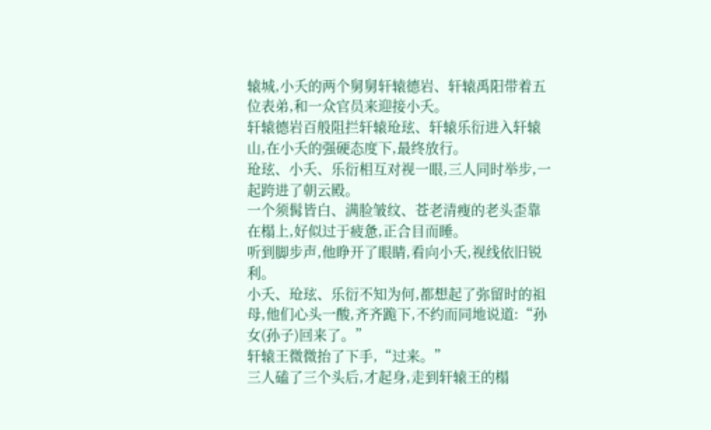辕城,小夭的两个舅舅轩辕德岩、轩辕禹阳带着五位表弟,和一众官员来迎接小夭。
轩辕德岩百般阻拦轩辕玱玹、轩辕乐衍进入轩辕山,在小夭的强硬态度下,最终放行。
玱玹、小夭、乐衍相互对视一眼,三人同时举步,一起跨进了朝云殿。
一个须髯皆白、满脸皱纹、苍老清瘦的老头歪靠在榻上,好似过于疲惫,正合目而睡。
听到脚步声,他睁开了眼睛,看向小夭,视线依旧锐利。
小夭、玱玹、乐衍不知为何,都想起了弥留时的祖母,他们心头一酸,齐齐跪下,不约而同地说道:“孙女(孙子)回来了。”
轩辕王微微抬了下手,“过来。”
三人磕了三个头后,才起身,走到轩辕王的榻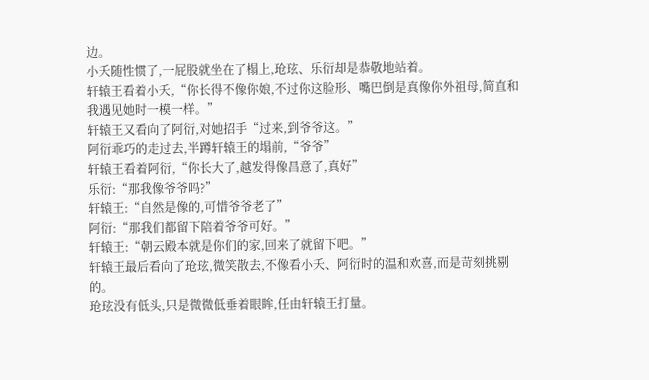边。
小夭随性惯了,一屁股就坐在了榻上,玱玹、乐衍却是恭敬地站着。
轩辕王看着小夭,“你长得不像你娘,不过你这脸形、嘴巴倒是真像你外祖母,简直和我遇见她时一模一样。”
轩辕王又看向了阿衍,对她招手“过来,到爷爷这。”
阿衍乖巧的走过去,半蹲轩辕王的塌前,“爷爷”
轩辕王看着阿衍,“你长大了,越发得像昌意了,真好”
乐衍:“那我像爷爷吗?”
轩辕王:“自然是像的,可惜爷爷老了”
阿衍:“那我们都留下陪着爷爷可好。”
轩辕王:“朝云殿本就是你们的家,回来了就留下吧。”
轩辕王最后看向了玱玹,微笑散去,不像看小夭、阿衍时的温和欢喜,而是苛刻挑剔的。
玱玹没有低头,只是微微低垂着眼眸,任由轩辕王打量。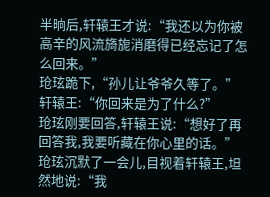半晌后,轩辕王才说:“我还以为你被高辛的风流旖旎消磨得已经忘记了怎么回来。”
玱玹跪下,“孙儿让爷爷久等了。”
轩辕王:“你回来是为了什么?”
玱玹刚要回答,轩辕王说:“想好了再回答我,我要听藏在你心里的话。”
玱玹沉默了一会儿,目视着轩辕王,坦然地说:“我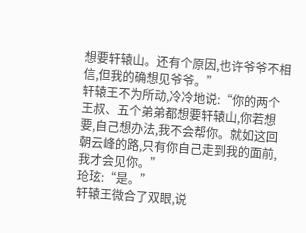想要轩辕山。还有个原因,也许爷爷不相信,但我的确想见爷爷。”
轩辕王不为所动,冷冷地说:“你的两个王叔、五个弟弟都想要轩辕山,你若想要,自己想办法,我不会帮你。就如这回朝云峰的路,只有你自己走到我的面前,我才会见你。”
玱玹:“是。”
轩辕王微合了双眼,说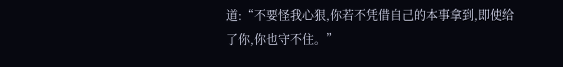道:“不要怪我心狠,你若不凭借自己的本事拿到,即使给了你,你也守不住。”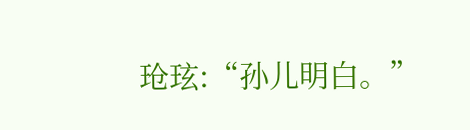玱玹:“孙儿明白。”